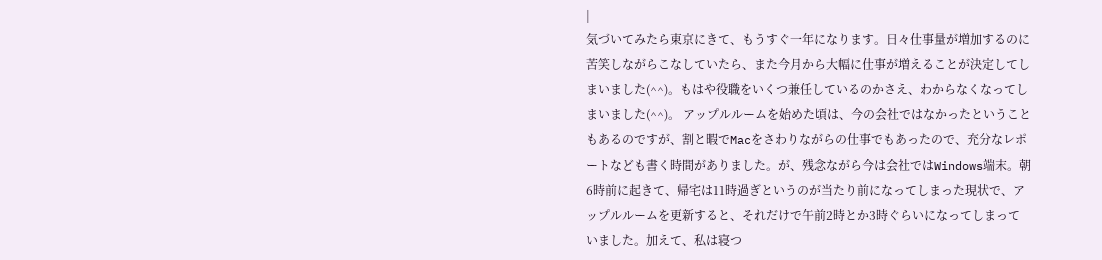|
気づいてみたら東京にきて、もうすぐ一年になります。日々仕事量が増加するのに苦笑しながらこなしていたら、また今月から大幅に仕事が増えることが決定してしまいました(^^)。もはや役職をいくつ兼任しているのかさえ、わからなくなってしまいました(^^)。 アップルルームを始めた頃は、今の会社ではなかったということもあるのですが、割と暇でMacをさわりながらの仕事でもあったので、充分なレポートなども書く時間がありました。が、残念ながら今は会社ではWindows端末。朝6時前に起きて、帰宅は11時過ぎというのが当たり前になってしまった現状で、アップルルームを更新すると、それだけで午前2時とか3時ぐらいになってしまっていました。加えて、私は寝つ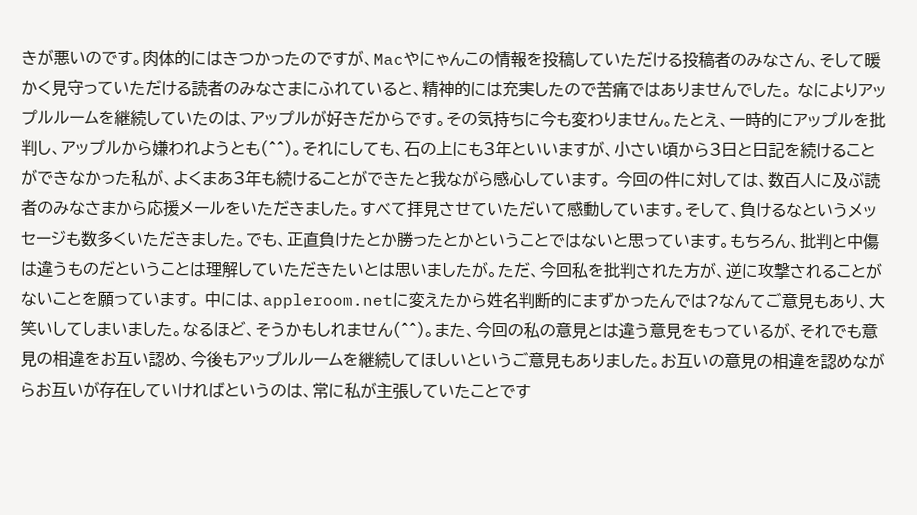きが悪いのです。肉体的にはきつかったのですが、Macやにゃんこの情報を投稿していただける投稿者のみなさん、そして暖かく見守っていただける読者のみなさまにふれていると、精神的には充実したので苦痛ではありませんでした。 なによりアップルルームを継続していたのは、アップルが好きだからです。その気持ちに今も変わりません。たとえ、一時的にアップルを批判し、アップルから嫌われようとも(^^)。それにしても、石の上にも3年といいますが、小さい頃から3日と日記を続けることができなかった私が、よくまあ3年も続けることができたと我ながら感心しています。 今回の件に対しては、数百人に及ぶ読者のみなさまから応援メールをいただきました。すべて拝見させていただいて感動しています。そして、負けるなというメッセージも数多くいただきました。でも、正直負けたとか勝ったとかということではないと思っています。もちろん、批判と中傷は違うものだということは理解していただきたいとは思いましたが。ただ、今回私を批判された方が、逆に攻撃されることがないことを願っています。 中には、appleroom.netに変えたから姓名判断的にまずかったんでは?なんてご意見もあり、大笑いしてしまいました。なるほど、そうかもしれません(^^)。また、今回の私の意見とは違う意見をもっているが、それでも意見の相違をお互い認め、今後もアップルルームを継続してほしいというご意見もありました。お互いの意見の相違を認めながらお互いが存在していければというのは、常に私が主張していたことです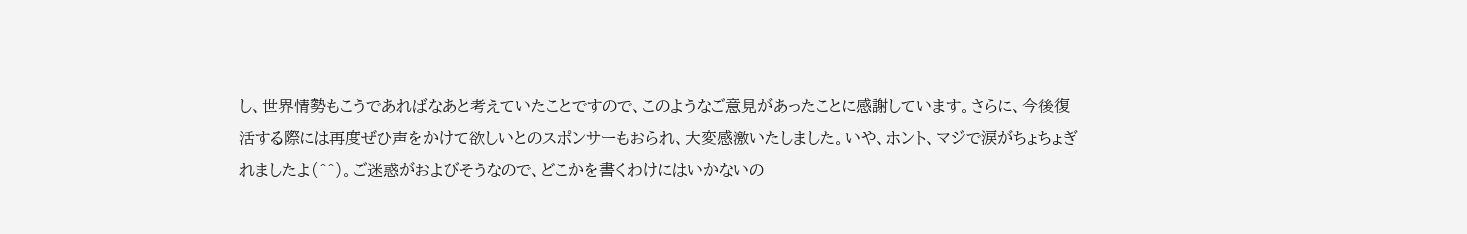し、世界情勢もこうであればなあと考えていたことですので、このようなご意見があったことに感謝しています。さらに、今後復活する際には再度ぜひ声をかけて欲しいとのスポンサーもおられ、大変感激いたしました。いや、ホント、マジで涙がちょちょぎれましたよ(^^)。ご迷惑がおよびそうなので、どこかを書くわけにはいかないの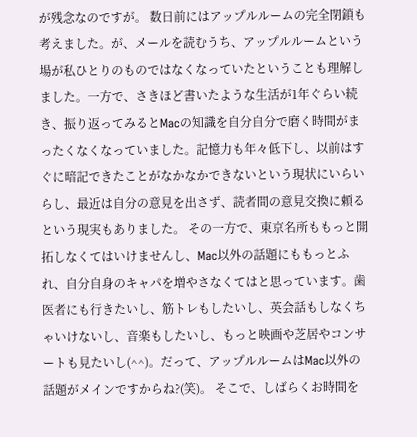が残念なのですが。 数日前にはアップルルームの完全閉鎖も考えました。が、メールを読むうち、アップルルームという場が私ひとりのものではなくなっていたということも理解しました。一方で、さきほど書いたような生活が1年ぐらい続き、振り返ってみるとMacの知識を自分自分で磨く時間がまったくなくなっていました。記憶力も年々低下し、以前はすぐに暗記できたことがなかなかできないという現状にいらいらし、最近は自分の意見を出さず、読者間の意見交換に頼るという現実もありました。 その一方で、東京名所ももっと開拓しなくてはいけませんし、Mac以外の話題にももっとふれ、自分自身のキャパを増やさなくてはと思っています。歯医者にも行きたいし、筋トレもしたいし、英会話もしなくちゃいけないし、音楽もしたいし、もっと映画や芝居やコンサートも見たいし(^^)。だって、アップルルームはMac以外の話題がメインですからね?(笑)。 そこで、しばらくお時間を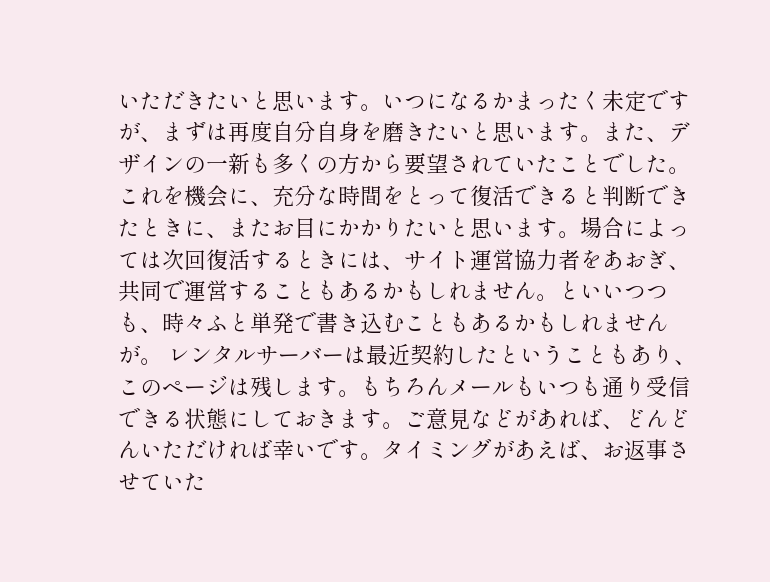いただきたいと思います。いつになるかまったく未定ですが、まずは再度自分自身を磨きたいと思います。また、デザインの一新も多くの方から要望されていたことでした。これを機会に、充分な時間をとって復活できると判断できたときに、またお目にかかりたいと思います。場合によっては次回復活するときには、サイト運営協力者をあおぎ、共同で運営することもあるかもしれません。といいつつも、時々ふと単発で書き込むこともあるかもしれませんが。 レンタルサーバーは最近契約したということもあり、このページは残します。もちろんメールもいつも通り受信できる状態にしておきます。ご意見などがあれば、どんどんいただければ幸いです。タイミングがあえば、お返事させていた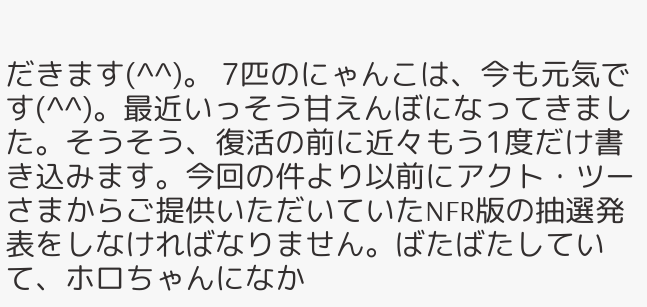だきます(^^)。 7匹のにゃんこは、今も元気です(^^)。最近いっそう甘えんぼになってきました。そうそう、復活の前に近々もう1度だけ書き込みます。今回の件より以前にアクト・ツーさまからご提供いただいていたNFR版の抽選発表をしなければなりません。ばたばたしていて、ホロちゃんになか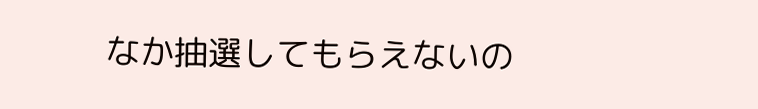なか抽選してもらえないの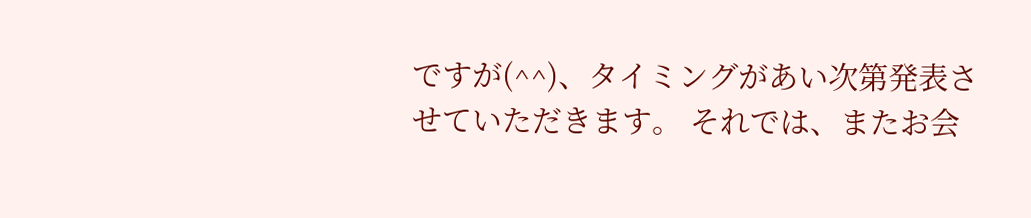ですが(^^)、タイミングがあい次第発表させていただきます。 それでは、またお会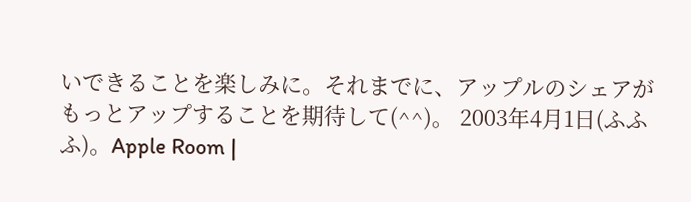いできることを楽しみに。それまでに、アップルのシェアがもっとアップすることを期待して(^^)。 2003年4月1日(ふふふ)。Apple Room |